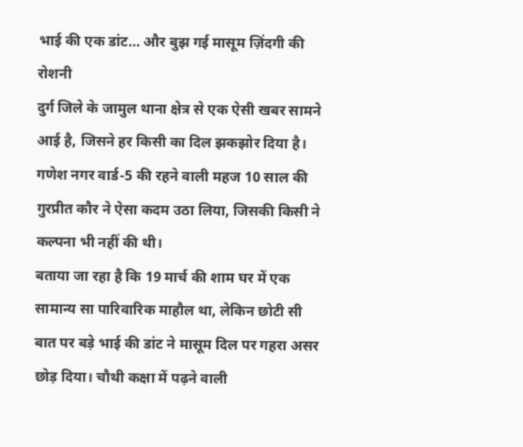भाई की एक डांट… और बुझ गई मासूम ज़िंदगी की रोशनी
दुर्ग जिले के जामुल थाना क्षेत्र से एक ऐसी खबर सामने आई है, जिसने हर किसी का दिल झकझोर दिया है। गणेश नगर वार्ड-5 की रहने वाली महज 10 साल की गुरप्रीत कौर ने ऐसा कदम उठा लिया, जिसकी किसी ने कल्पना भी नहीं की थी।
बताया जा रहा है कि 19 मार्च की शाम घर में एक सामान्य सा पारिवारिक माहौल था, लेकिन छोटी सी बात पर बड़े भाई की डांट ने मासूम दिल पर गहरा असर छोड़ दिया। चौथी कक्षा में पढ़ने वाली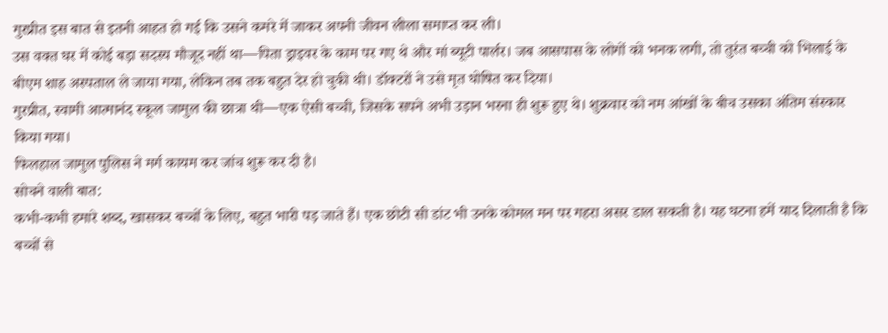गुरप्रीत इस बात से इतनी आहत हो गई कि उसने कमरे में जाकर अपनी जीवन लीला समाप्त कर ली।
उस वक्त घर में कोई बड़ा सदस्य मौजूद नहीं था—पिता ड्राइवर के काम पर गए थे और मां ब्यूटी पार्लर। जब आसपास के लोगों को भनक लगी, तो तुरंत बच्ची को भिलाई के बीएम शाह अस्पताल ले जाया गया, लेकिन तब तक बहुत देर हो चुकी थी। डॉक्टरों ने उसे मृत घोषित कर दिया।
गुरप्रीत, स्वामी आत्मानंद स्कूल जामुल की छात्रा थी—एक ऐसी बच्ची, जिसके सपने अभी उड़ान भरना ही शुरू हुए थे। शुक्रवार को नम आंखों के बीच उसका अंतिम संस्कार किया गया।
फिलहाल जामुल पुलिस ने मर्ग कायम कर जांच शुरू कर दी है।
सोचने वाली बात:
कभी-कभी हमारे शब्द, खासकर बच्चों के लिए, बहुत भारी पड़ जाते हैं। एक छोटी सी डांट भी उनके कोमल मन पर गहरा असर डाल सकती है। यह घटना हमें याद दिलाती है कि बच्चों से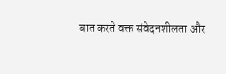बात करते वक्त संवेदनशीलता और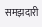समझदारी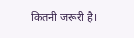कितनी जरूरी है।